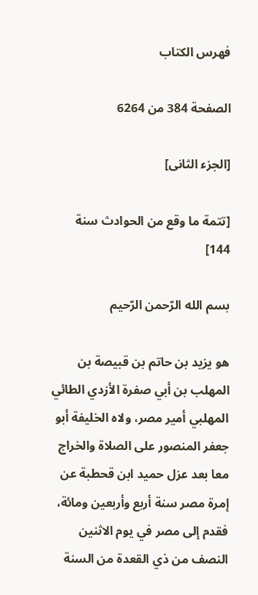فهرس الكتاب

الصفحة 384 من 6264

[الجزء الثانى]

[تتمة ما وقع من الحوادث سنة 144]

بسم الله الرّحمن الرّحيم

هو يزيد بن حاتم بن قبيصة بن المهلب بن أبي صفرة الأزدي الطائي المهلبي أمير مصر، ولاه الخليفة أبو جعفر المنصور على الصلاة والخراج معا بعد عزل حميد ابن قحطبة عن إمرة مصر سنة أربع وأربعين ومائة، فقدم إلى مصر في يوم الاثنين النصف من ذي القعدة من السنة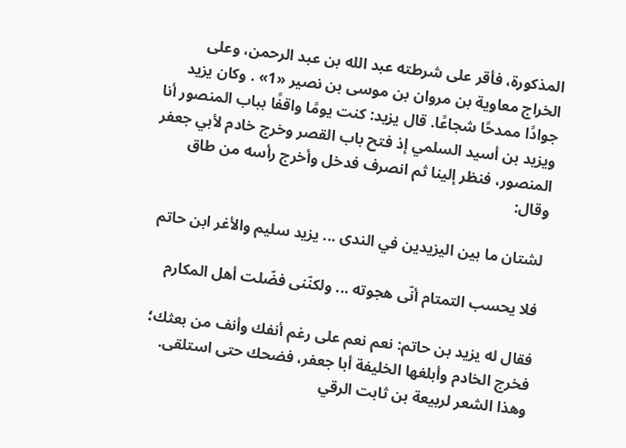المذكورة، فأقر على شرطته عبد الله بن عبد الرحمن، وعلى الخراج معاوية بن مروان بن موسى بن نصير «1» . وكان يزيد جوادًا ممدحًا شجاعًا. قال يزيد: كنت يومًا واقفًا بباب المنصور أنا ويزيد بن أسيد السلمي إذ فتح باب القصر وخرج خادم لأبي جعفر المنصور، فنظر إلينا ثم انصرف فدخل وأخرج رأسه من طاق وقال:

لشتان ما بين اليزيدين في الندى ... يزيد سليم والأغر ابن حاتم

فلا يحسب التمتام أنّى هجوته ... ولكنّنى فضّلت أهل المكارم

فقال له يزيد بن حاتم: نعم نعم على رغم أنفك وأنف من بعثك؛ فخرج الخادم وأبلغها الخليفة أبا جعفر، فضحك حتى استلقى. وهذا الشعر لربيعة بن ثابت الرقي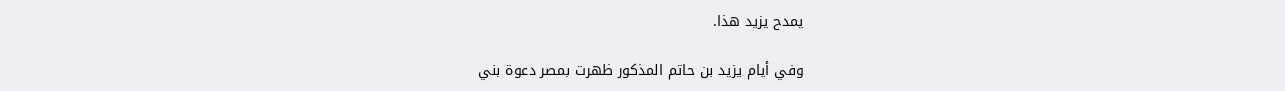يمدح يزيد هذا.

وفي أيام يزيد بن حاتم المذكور ظهرت بمصر دعوة بني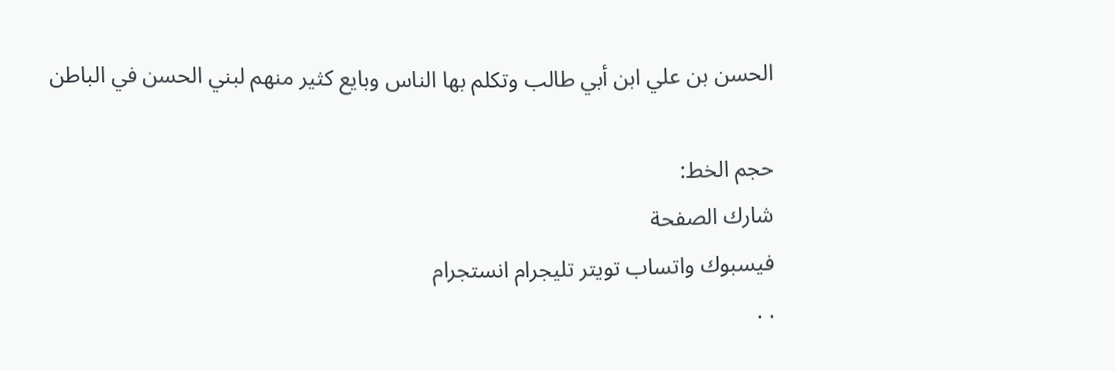الحسن بن علي ابن أبي طالب وتكلم بها الناس وبايع كثير منهم لبني الحسن في الباطن

حجم الخط:
شارك الصفحة
فيسبوك واتساب تويتر تليجرام انستجرام
. .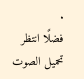.
فضلًا انتظر تحميل الصوت